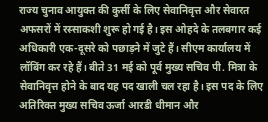राज्य चुनाव आयुक्त की कुर्सी के लिए सेवानिवृत्त और सेवारत अफसरों में रस्साकशी शुरू हो गई है। इस ओहदे के तलबगार कई अधिकारी एक-दूसरे को पछाड़ने में जुटे हैं। सीएम कार्यालय में लॉबिंग कर रहे हैं। बीते 31 मई को पूर्व मुख्य सचिव पी. मित्रा के सेवानिवृत्त होने के बाद यह पद खाली चल रहा है। इस पद के लिए अतिरिक्त मुख्य सचिव ऊर्जा आरडी धीमान और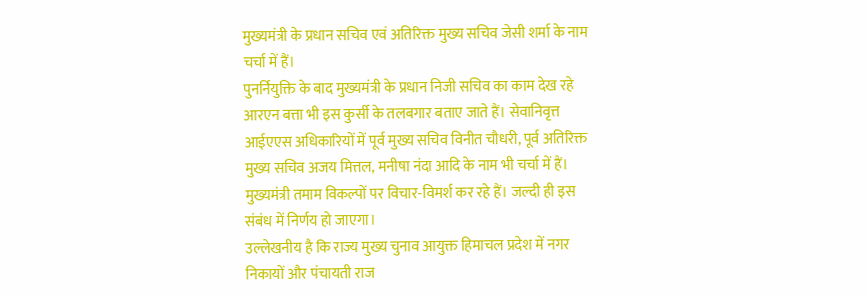मुख्यमंत्री के प्रधान सचिव एवं अतिरिक्त मुख्य सचिव जेसी शर्मा के नाम चर्चा में हैं।
पुनर्नियुक्ति के बाद मुख्यमंत्री के प्रधान निजी सचिव का काम देख रहे आरएन बत्ता भी इस कुर्सी के तलबगार बताए जाते हैं। सेवानिवृत्त आईएएस अधिकारियों में पूर्व मुख्य सचिव विनीत चौधरी, पूर्व अतिरिक्त मुख्य सचिव अजय मित्तल, मनीषा नंदा आदि के नाम भी चर्चा में हैं। मुख्यमंत्री तमाम विकल्पों पर विचार-विमर्श कर रहे हैं। जल्दी ही इस संबंध में निर्णय हो जाएगा।
उल्लेखनीय है कि राज्य मुख्य चुनाव आयुक्त हिमाचल प्रदेश में नगर निकायों और पंचायती राज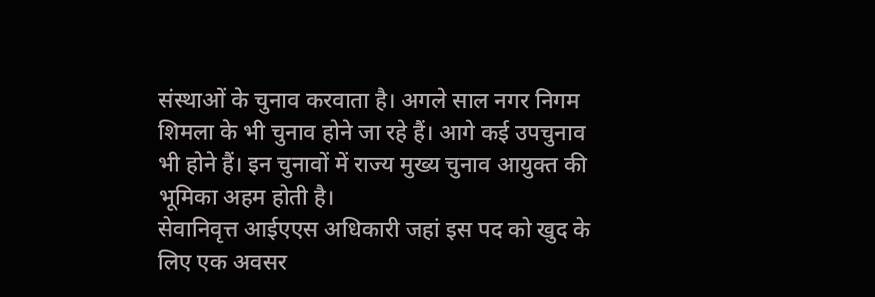संस्थाओं के चुनाव करवाता है। अगले साल नगर निगम शिमला के भी चुनाव होने जा रहे हैं। आगे कई उपचुनाव भी होने हैं। इन चुनावों में राज्य मुख्य चुनाव आयुक्त की भूमिका अहम होती है।
सेवानिवृत्त आईएएस अधिकारी जहां इस पद को खुद के लिए एक अवसर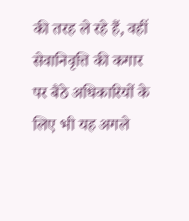की तरह ले रहे हैं, वहीं सेवानिवृत्ति की कगार पर बैठे अधिकारियों के लिए भी यह अगले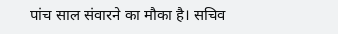पांच साल संवारने का मौका है। सचिव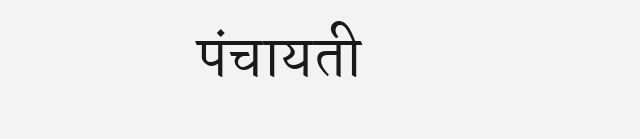पंचायती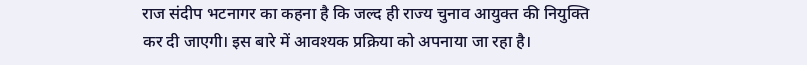राज संदीप भटनागर का कहना है कि जल्द ही राज्य चुनाव आयुक्त की नियुक्ति कर दी जाएगी। इस बारे में आवश्यक प्रक्रिया को अपनाया जा रहा है।